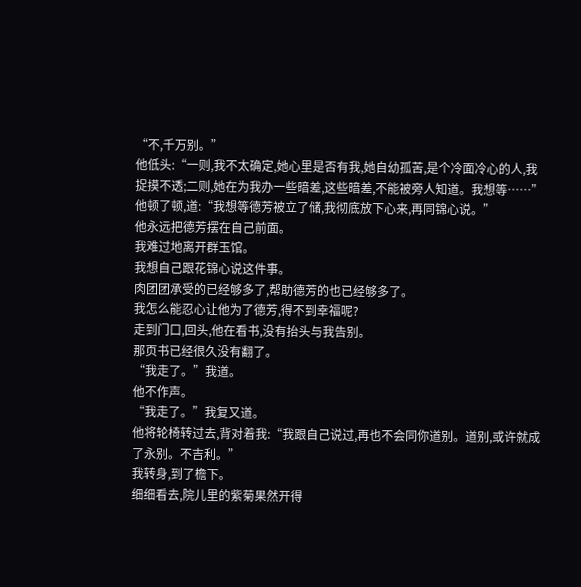“不,千万别。”
他低头:“一则,我不太确定,她心里是否有我,她自幼孤苦,是个冷面冷心的人,我捉摸不透;二则,她在为我办一些暗差,这些暗差,不能被旁人知道。我想等……”
他顿了顿,道:“我想等德芳被立了储,我彻底放下心来,再同锦心说。”
他永远把德芳摆在自己前面。
我难过地离开群玉馆。
我想自己跟花锦心说这件事。
肉团团承受的已经够多了,帮助德芳的也已经够多了。
我怎么能忍心让他为了德芳,得不到幸福呢?
走到门口,回头,他在看书,没有抬头与我告别。
那页书已经很久没有翻了。
“我走了。”我道。
他不作声。
“我走了。”我复又道。
他将轮椅转过去,背对着我:“我跟自己说过,再也不会同你道别。道别,或许就成了永别。不吉利。”
我转身,到了檐下。
细细看去,院儿里的紫菊果然开得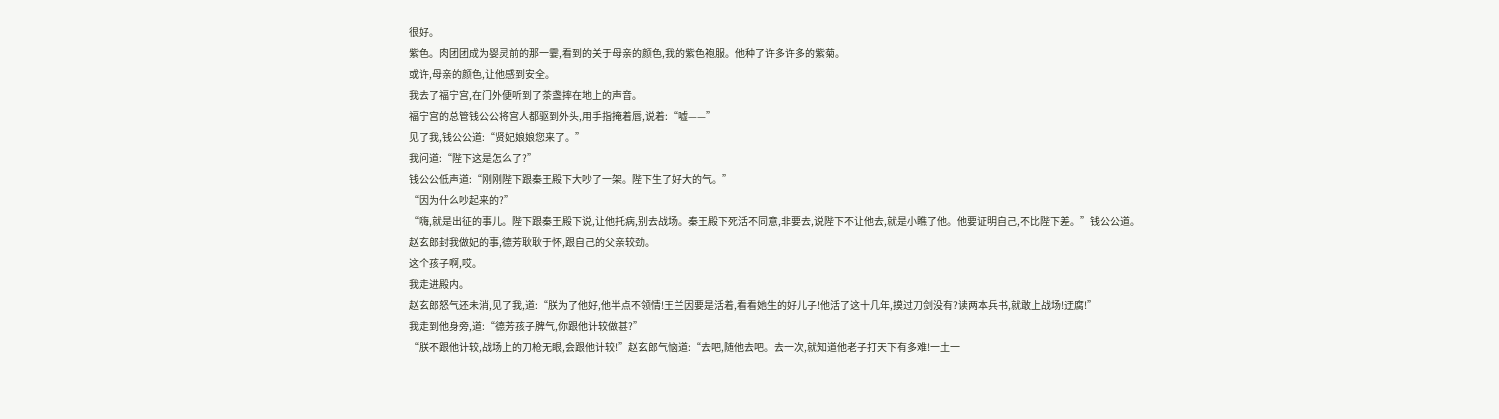很好。
紫色。肉团团成为婴灵前的那一霎,看到的关于母亲的颜色,我的紫色袍服。他种了许多许多的紫菊。
或许,母亲的颜色,让他感到安全。
我去了福宁宫,在门外便听到了茶盏摔在地上的声音。
福宁宫的总管钱公公将宫人都驱到外头,用手指掩着唇,说着:“嘘——”
见了我,钱公公道:“贤妃娘娘您来了。”
我问道:“陛下这是怎么了?”
钱公公低声道:“刚刚陛下跟秦王殿下大吵了一架。陛下生了好大的气。”
“因为什么吵起来的?”
“嗨,就是出征的事儿。陛下跟秦王殿下说,让他托病,别去战场。秦王殿下死活不同意,非要去,说陛下不让他去,就是小瞧了他。他要证明自己,不比陛下差。”钱公公道。
赵玄郎封我做妃的事,德芳耿耿于怀,跟自己的父亲较劲。
这个孩子啊,哎。
我走进殿内。
赵玄郎怒气还未消,见了我,道:“朕为了他好,他半点不领情!王兰因要是活着,看看她生的好儿子!他活了这十几年,摸过刀剑没有?读两本兵书,就敢上战场!迂腐!”
我走到他身旁,道:“德芳孩子脾气,你跟他计较做甚?”
“朕不跟他计较,战场上的刀枪无眼,会跟他计较!”赵玄郎气恼道:“去吧,随他去吧。去一次,就知道他老子打天下有多难!一土一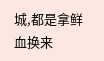城,都是拿鲜血换来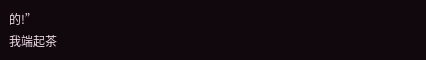的!”
我端起茶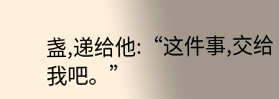盏,递给他:“这件事,交给我吧。”